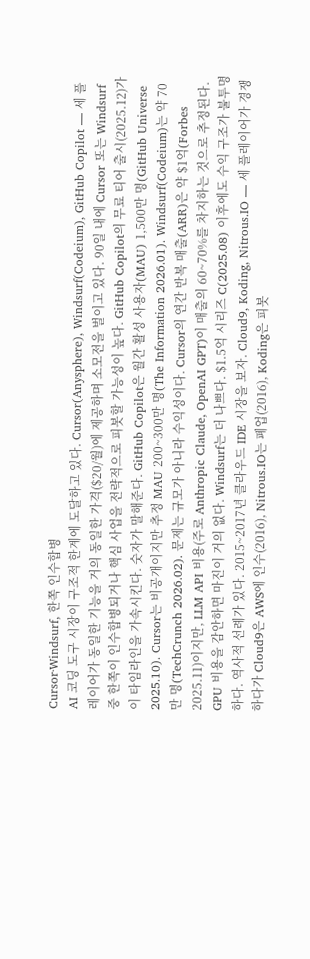Cursor·Windsurf, 한쪽 인수합병
AI 코딩 도구 시장이 구조적 한계에 도달하고 있다. Cursor(Anysphere), Windsurf(Codeium), GitHub Copilot — 세 플레이어가 동일한 기능을 거의 동일한 가격($20/월)에 제공하며 소모전을 벌이고 있다. 90일 내에 Cursor 또는 Windsurf 중 한쪽이 인수합병되거나 핵심 사업을 전략적으로 피봇할 가능성이 높다. GitHub Copilot의 무료 티어 출시(2025.12)가 이 타임라인을 가속시킨다. 숫자가 말해준다. GitHub Copilot은 월간 활성 사용자(MAU) 1,500만 명(GitHub Universe 2025.10). Cursor는 비공개이지만 추정 MAU 200~300만 명(The Information 2026.01). Windsurf(Codeium)는 약 70만 명(TechCrunch 2026.02). 문제는 규모가 아니라 수익성이다. Cursor의 연간 반복 매출(ARR)은 약 $1억(Forbes 2025.11)이지만, LLM API 비용(주로 Anthropic Claude, OpenAI GPT)이 매출의 60~70%를 차지하는 것으로 추정된다. GPU 비용을 감안하면 마진이 거의 없다. Windsurf는 더 나쁘다. $1.5억 시리즈 C(2025.08) 이후에도 수익 구조가 불투명하다. 역사적 선례가 있다. 2015~2017년 클라우드 IDE 시장을 보자. Cloud9, Koding, Nitrous.IO — 세 플레이어가 경쟁하다가 Cloud9은 AWS에 인수(2016), Nitrous.IO는 폐업(2016), Koding은 피봇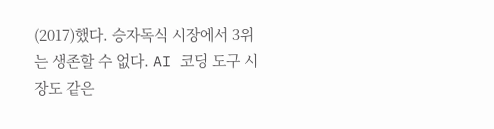(2017)했다. 승자독식 시장에서 3위는 생존할 수 없다. AI 코딩 도구 시장도 같은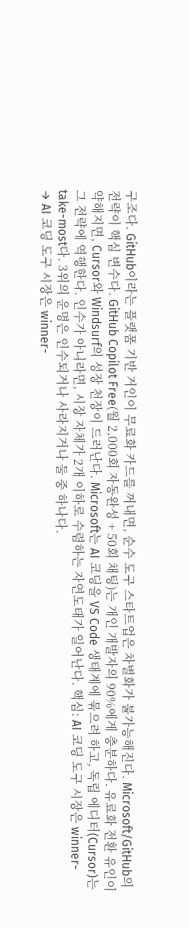구조다. GitHub이라는 플랫폼 기반 거인이 무료화 카드를 꺼내면, 순수 도구 스타트업은 차별화가 불가능해진다. Microsoft/GitHub의 전략이 핵심 변수다. GitHub Copilot Free(월 2,000회 자동완성 + 50회 채팅)는 개인 개발자의 90%에게 충분하다. 유료화 전환 유인이 약해지면, Cursor와 Windsurf의 성장 천장이 드러난다. Microsoft는 AI 코딩을 VS Code 생태계에 묶으려 하고, 독립 에디터(Cursor)는 그 전략에 역행한다. 인수가 아니라면, 시장 자체가 2개 이하로 수렴하는 자연도태가 일어난다. 핵심: AI 코딩 도구 시장은 winner-take-most다. 3위의 운명은 인수되거나 사라지거나 둘 중 하나다.
→ AI 코딩 도구 시장은 winner-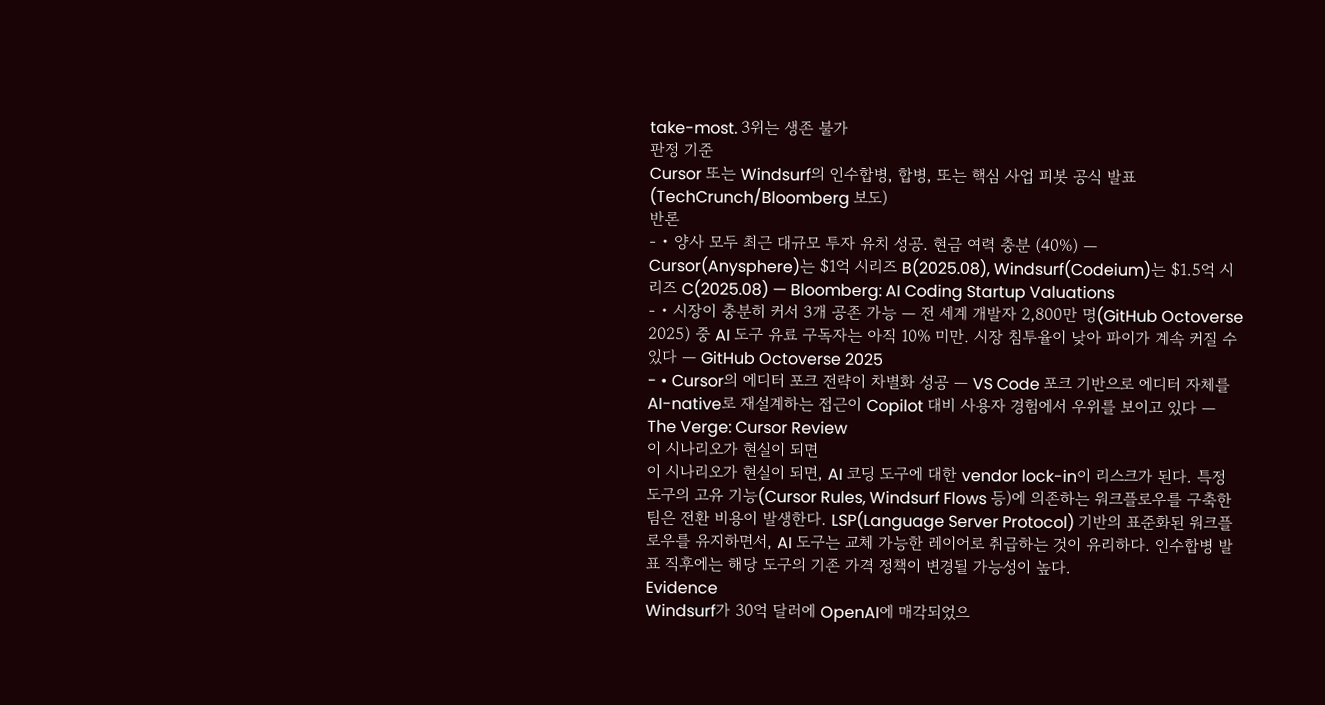take-most. 3위는 생존 불가
판정 기준
Cursor 또는 Windsurf의 인수합병, 합병, 또는 핵심 사업 피봇 공식 발표 (TechCrunch/Bloomberg 보도)
반론
- • 양사 모두 최근 대규모 투자 유치 성공. 현금 여력 충분 (40%) — Cursor(Anysphere)는 $1억 시리즈 B(2025.08), Windsurf(Codeium)는 $1.5억 시리즈 C(2025.08) — Bloomberg: AI Coding Startup Valuations
- • 시장이 충분히 커서 3개 공존 가능 — 전 세계 개발자 2,800만 명(GitHub Octoverse 2025) 중 AI 도구 유료 구독자는 아직 10% 미만. 시장 침투율이 낮아 파이가 계속 커질 수 있다 — GitHub Octoverse 2025
- • Cursor의 에디터 포크 전략이 차별화 성공 — VS Code 포크 기반으로 에디터 자체를 AI-native로 재설계하는 접근이 Copilot 대비 사용자 경험에서 우위를 보이고 있다 — The Verge: Cursor Review
이 시나리오가 현실이 되면
이 시나리오가 현실이 되면, AI 코딩 도구에 대한 vendor lock-in이 리스크가 된다. 특정 도구의 고유 기능(Cursor Rules, Windsurf Flows 등)에 의존하는 워크플로우를 구축한 팀은 전환 비용이 발생한다. LSP(Language Server Protocol) 기반의 표준화된 워크플로우를 유지하면서, AI 도구는 교체 가능한 레이어로 취급하는 것이 유리하다. 인수합병 발표 직후에는 해당 도구의 기존 가격 정책이 변경될 가능성이 높다.
Evidence
Windsurf가 30억 달러에 OpenAI에 매각되었으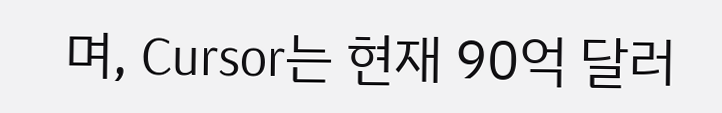며, Cursor는 현재 90억 달러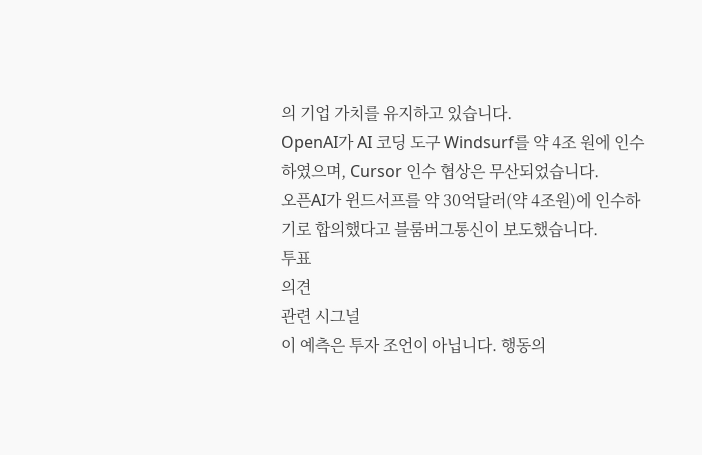의 기업 가치를 유지하고 있습니다.
OpenAI가 AI 코딩 도구 Windsurf를 약 4조 원에 인수하였으며, Cursor 인수 협상은 무산되었습니다.
오픈AI가 윈드서프를 약 30억달러(약 4조원)에 인수하기로 합의했다고 블룸버그통신이 보도했습니다.
투표
의견
관련 시그널
이 예측은 투자 조언이 아닙니다. 행동의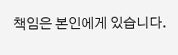책임은 본인에게 있습니다.